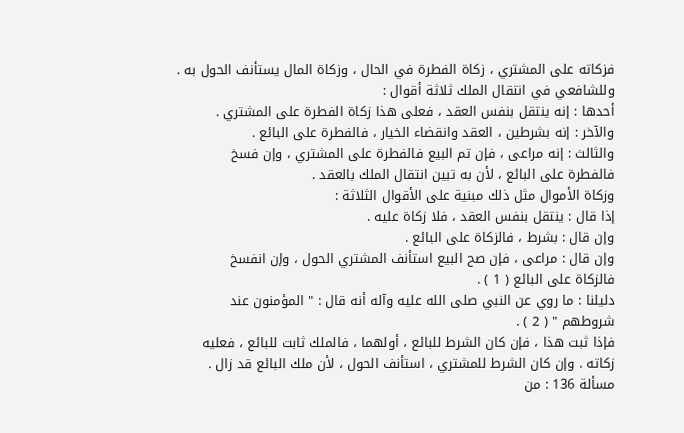فزكاته على المشتري ، زكاة الفطرة في الحال ، وزكاة المال يستأنف الحول به .
وللشافعي في انتقال الملك ثلاثة أقوال :
أحدها : إنه ينتقل بنفس العقد ، فعلى هذا زكاة الفطرة على المشتري .
والآخر : إنه بشرطين ، العقد وانقضاء الخيار ، فالفطرة على البائع .
والثالث : إنه مراعى ، فإن تم البيع فالفطرة على المشتري ، وإن فسخ
فالفطرة على البائع ، لأن به تبين انتقال الملك بالعقد .
وزكاة الأموال مثل ذلك مبنية على الأقوال الثلاثة :
إذا قال : ينتقل بنفس العقد ، فلا زكاة عليه .
وإن قال : بشرط ، فالزكاة على البائع .
وإن قال : مراعى ، فإن صح البيع استأنف المشتري الحول ، وإن انفسخ
فالزكاة على البائع ( 1 ) .
دليلنا : ما روي عن النبي صلى الله عليه وآله أنه قال : " المؤمنون عند
شروطهم " ( 2 ) .
فإذا ثبت هذا ، فإن كان الشرط للبائع ، أولهما ، فالملك ثابت للبائع ، فعليه
زكاته . وإن كان الشرط للمشتري ، استأنف الحول ، لأن ملك البائع قد زال .
مسألة 136 : من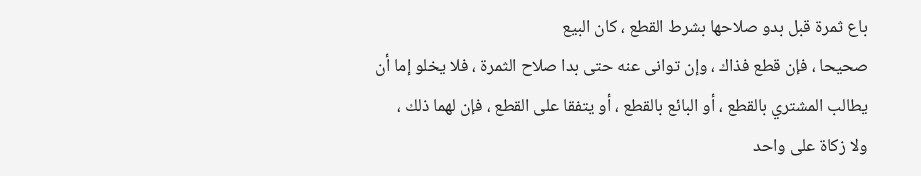باع ثمرة قبل بدو صلاحها بشرط القطع ، كان البيع
صحيحا ، فإن قطع فذاك ، وإن توانى عنه حتى بدا صلاح الثمرة ، فلا يخلو إما أن
يطالب المشتري بالقطع ، أو البائع بالقطع ، أو يتفقا على القطع ، فإن لهما ذلك ،
ولا زكاة على واحد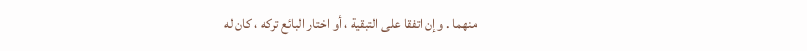منهما . وإن اتفقا على التبقية ، أو اختار البائع تركه ، كان له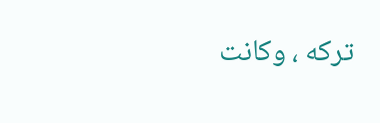تركه ، وكانت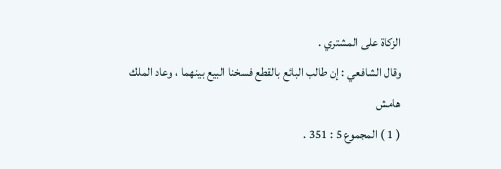الزكاة على المشتري .
وقال الشافعي : إن طالب البائع بالقطع فسخنا البيع بينهما ، وعاد الملك
هامش
( 1 ) المجموع 5 : 351 .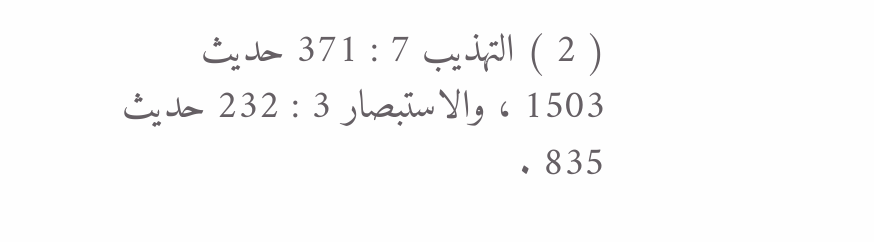( 2 ) التهذيب 7 : 371 حديث 1503 ، والاستبصار 3 : 232 حديث 835 .